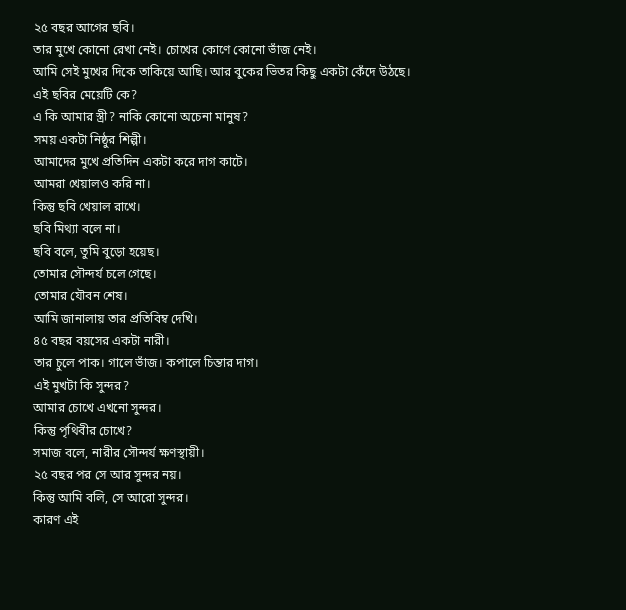২৫ বছর আগের ছবি।
তার মুখে কোনো রেখা নেই। চোখের কোণে কোনো ভাঁজ নেই।
আমি সেই মুখের দিকে তাকিয়ে আছি। আর বুকের ভিতর কিছু একটা কেঁদে উঠছে।
এই ছবির মেয়েটি কে?
এ কি আমার স্ত্রী? নাকি কোনো অচেনা মানুষ?
সময় একটা নিষ্ঠুর শিল্পী।
আমাদের মুখে প্রতিদিন একটা করে দাগ কাটে।
আমরা খেয়ালও করি না।
কিন্তু ছবি খেয়াল রাখে।
ছবি মিথ্যা বলে না।
ছবি বলে, তুমি বুড়ো হয়েছ।
তোমার সৌন্দর্য চলে গেছে।
তোমার যৌবন শেষ।
আমি জানালায় তার প্রতিবিম্ব দেখি।
৪৫ বছর বয়সের একটা নারী।
তার চুলে পাক। গালে ভাঁজ। কপালে চিন্তার দাগ।
এই মুখটা কি সুন্দর?
আমার চোখে এখনো সুন্দর।
কিন্তু পৃথিবীর চোখে?
সমাজ বলে, নারীর সৌন্দর্য ক্ষণস্থায়ী।
২৫ বছর পর সে আর সুন্দর নয়।
কিন্তু আমি বলি, সে আরো সুন্দর।
কারণ এই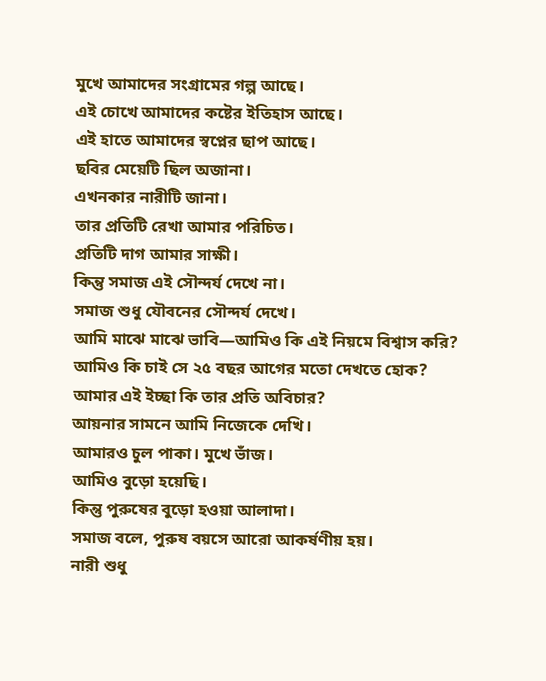মুখে আমাদের সংগ্রামের গল্প আছে।
এই চোখে আমাদের কষ্টের ইতিহাস আছে।
এই হাতে আমাদের স্বপ্নের ছাপ আছে।
ছবির মেয়েটি ছিল অজানা।
এখনকার নারীটি জানা।
তার প্রতিটি রেখা আমার পরিচিত।
প্রতিটি দাগ আমার সাক্ষী।
কিন্তু সমাজ এই সৌন্দর্য দেখে না।
সমাজ শুধু যৌবনের সৌন্দর্য দেখে।
আমি মাঝে মাঝে ভাবি—আমিও কি এই নিয়মে বিশ্বাস করি?
আমিও কি চাই সে ২৫ বছর আগের মতো দেখতে হোক?
আমার এই ইচ্ছা কি তার প্রতি অবিচার?
আয়নার সামনে আমি নিজেকে দেখি।
আমারও চুল পাকা। মুখে ভাঁজ।
আমিও বুড়ো হয়েছি।
কিন্তু পুরুষের বুড়ো হওয়া আলাদা।
সমাজ বলে, পুরুষ বয়সে আরো আকর্ষণীয় হয়।
নারী শুধু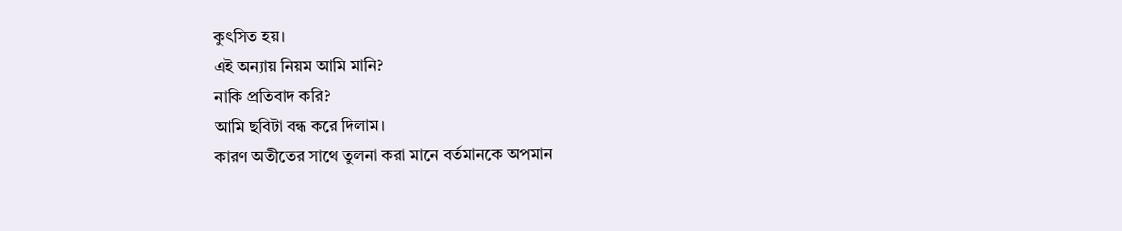কুৎসিত হয়।
এই অন্যায় নিয়ম আমি মানি?
নাকি প্রতিবাদ করি?
আমি ছবিটা বন্ধ করে দিলাম।
কারণ অতীতের সাথে তুলনা করা মানে বর্তমানকে অপমান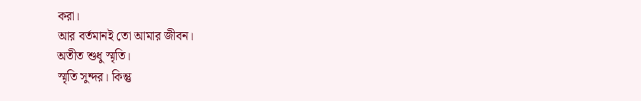করা।
আর বর্তমানই তো আমার জীবন।
অতীত শুধু স্মৃতি।
স্মৃতি সুন্দর। কিন্তু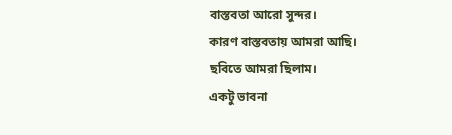বাস্তবতা আরো সুন্দর।
কারণ বাস্তবতায় আমরা আছি।
ছবিতে আমরা ছিলাম।
একটু ভাবনা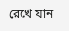রেখে যান